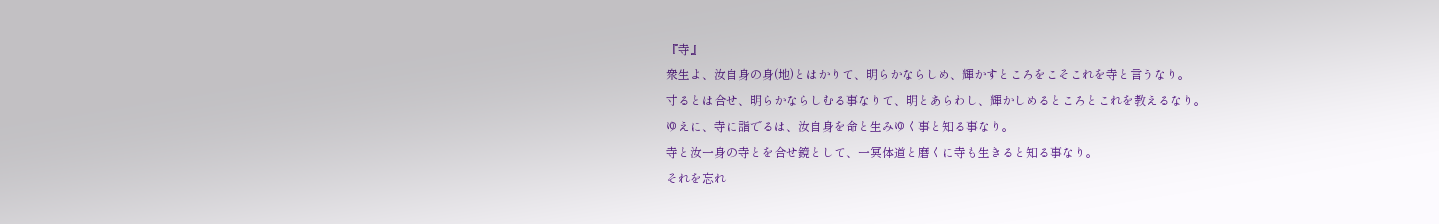『寺』
衆生よ、汝自身の身(地)とはかりて、明らかならしめ、輝かすところをこそこれを寺と言うなり。
寸るとは合せ、明らかならしむる事なりて、明とあらわし、輝かしめるところとこれを教えるなり。
ゆえに、寺に詣でるは、汝自身を命と生みゆく事と知る事なり。
寺と汝一身の寺とを合せ鏡として、一冥体道と磨くに寺も生きると知る事なり。
それを忘れ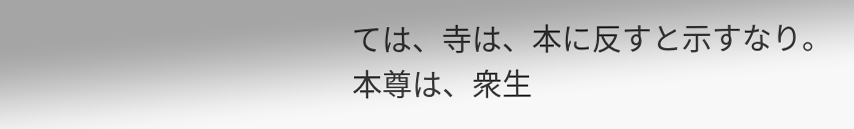ては、寺は、本に反すと示すなり。
本尊は、衆生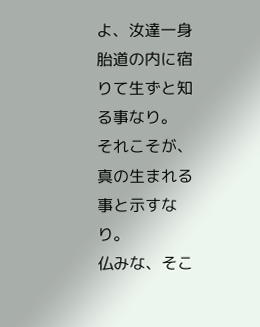よ、汝達一身胎道の内に宿りて生ずと知る事なり。
それこそが、真の生まれる事と示すなり。
仏みな、そこ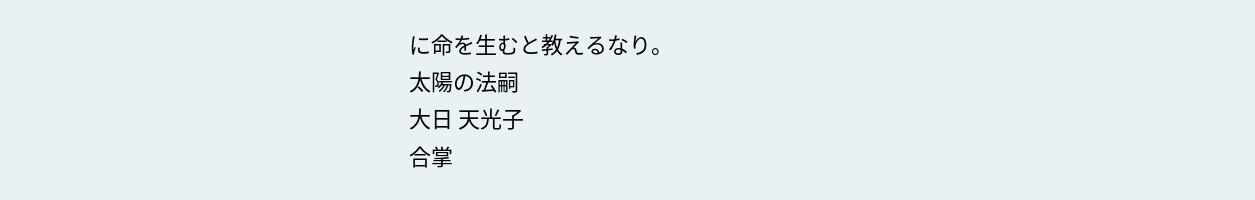に命を生むと教えるなり。
太陽の法嗣
大日 天光子
合掌